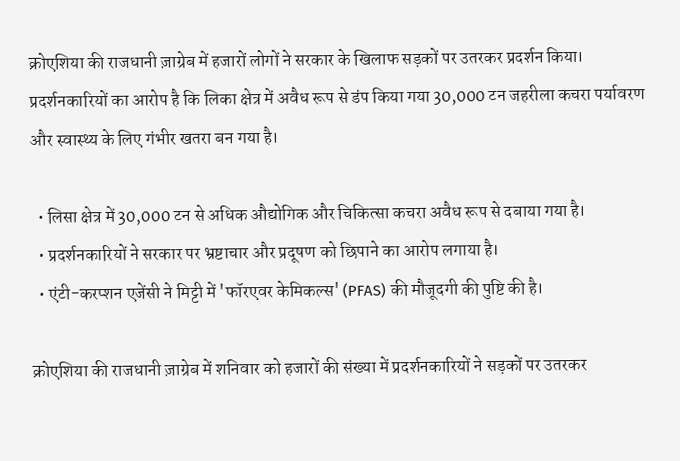क्रोएशिया की राजधानी ज़ाग्रेब में हजारों लोगों ने सरकार के खिलाफ सड़कों पर उतरकर प्रदर्शन किया। प्रदर्शनकारियों का आरोप है कि लिका क्षेत्र में अवैध रूप से डंप किया गया 30,000 टन जहरीला कचरा पर्यावरण और स्वास्थ्य के लिए गंभीर खतरा बन गया है।

  • लिसा क्षेत्र में 30,000 टन से अधिक औद्योगिक और चिकित्सा कचरा अवैध रूप से दबाया गया है।
  • प्रदर्शनकारियों ने सरकार पर भ्रष्टाचार और प्रदूषण को छिपाने का आरोप लगाया है।
  • एंटी-करप्शन एजेंसी ने मिट्टी में 'फॉरएवर केमिकल्स' (PFAS) की मौजूदगी की पुष्टि की है।

क्रोएशिया की राजधानी ज़ाग्रेब में शनिवार को हजारों की संख्या में प्रदर्शनकारियों ने सड़कों पर उतरकर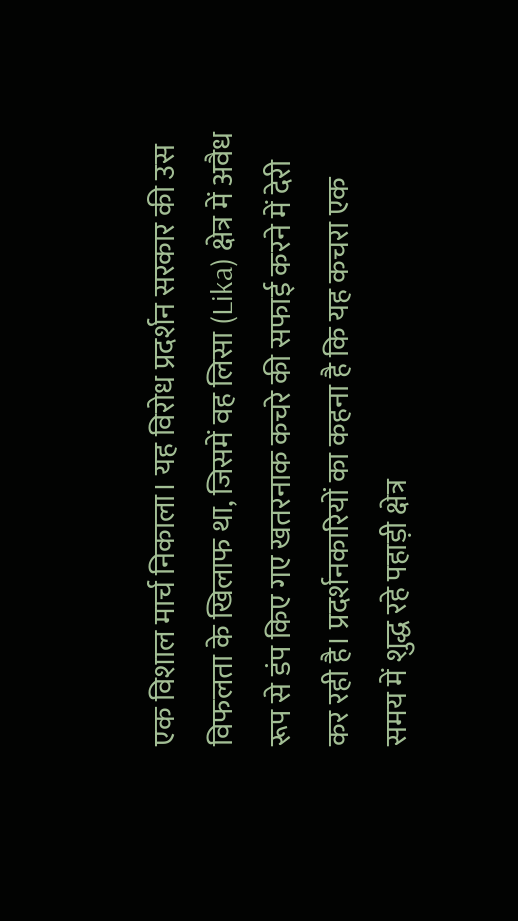एक विशाल मार्च निकाला। यह विरोध प्रदर्शन सरकार की उस विफलता के खिलाफ था, जिसमें वह लिसा (Lika) क्षेत्र में अवैध रूप से डंप किए गए खतरनाक कचरे की सफाई करने में देरी कर रही है। प्रदर्शनकारियों का कहना है कि यह कचरा एक समय में शुद्ध रहे पहाड़ी क्षेत्र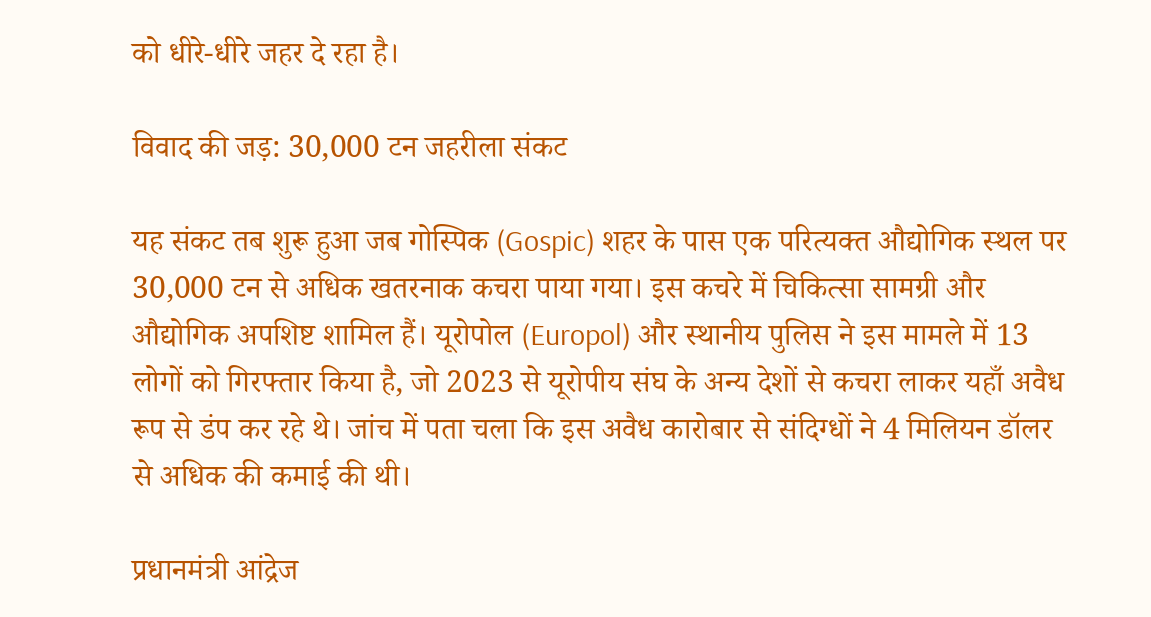को धीरे-धीरे जहर दे रहा है।

विवाद की जड़: 30,000 टन जहरीला संकट

यह संकट तब शुरू हुआ जब गोस्पिक (Gospic) शहर के पास एक परित्यक्त औद्योगिक स्थल पर 30,000 टन से अधिक खतरनाक कचरा पाया गया। इस कचरे में चिकित्सा सामग्री और औद्योगिक अपशिष्ट शामिल हैं। यूरोपोल (Europol) और स्थानीय पुलिस ने इस मामले में 13 लोगों को गिरफ्तार किया है, जो 2023 से यूरोपीय संघ के अन्य देशों से कचरा लाकर यहाँ अवैध रूप से डंप कर रहे थे। जांच में पता चला कि इस अवैध कारोबार से संदिग्धों ने 4 मिलियन डॉलर से अधिक की कमाई की थी।

प्रधानमंत्री आंद्रेज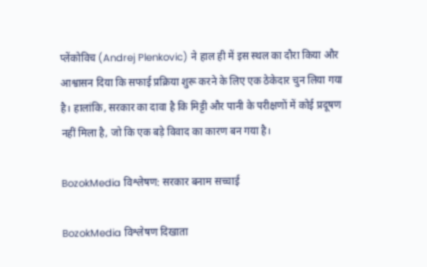प्लेंकोविच (Andrej Plenkovic) ने हाल ही में इस स्थल का दौरा किया और आश्वासन दिया कि सफाई प्रक्रिया शुरू करने के लिए एक ठेकेदार चुन लिया गया है। हालांकि, सरकार का दावा है कि मिट्टी और पानी के परीक्षणों में कोई प्रदूषण नहीं मिला है, जो कि एक बड़े विवाद का कारण बन गया है।

BozokMedia विश्लेषण: सरकार बनाम सच्चाई

BozokMedia विश्लेषण दिखाता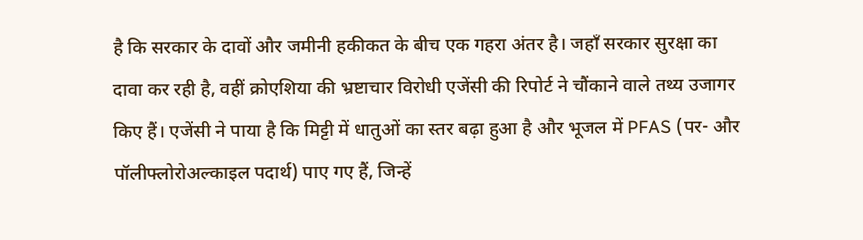है कि सरकार के दावों और जमीनी हकीकत के बीच एक गहरा अंतर है। जहाँ सरकार सुरक्षा का दावा कर रही है, वहीं क्रोएशिया की भ्रष्टाचार विरोधी एजेंसी की रिपोर्ट ने चौंकाने वाले तथ्य उजागर किए हैं। एजेंसी ने पाया है कि मिट्टी में धातुओं का स्तर बढ़ा हुआ है और भूजल में PFAS (पर- और पॉलीफ्लोरोअल्काइल पदार्थ) पाए गए हैं, जिन्हें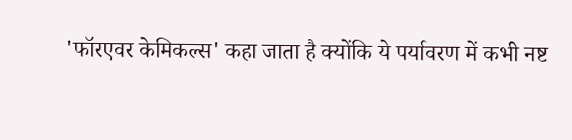'फॉरएवर केमिकल्स' कहा जाता है क्योंकि ये पर्यावरण में कभी नष्ट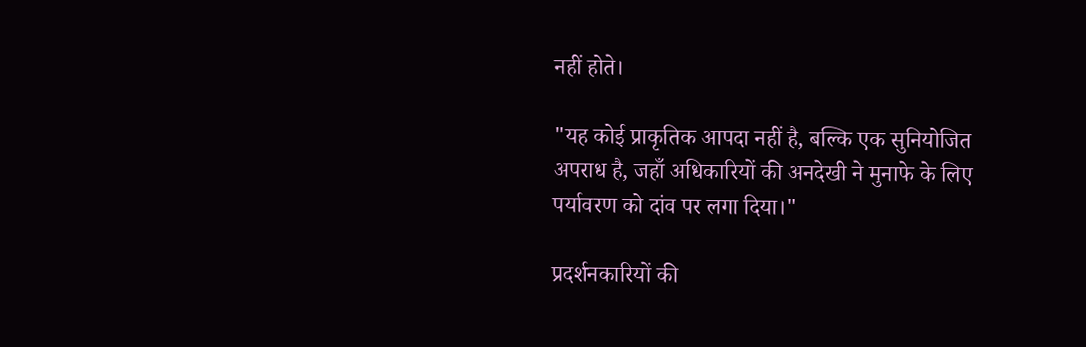नहीं होते।

"यह कोई प्राकृतिक आपदा नहीं है, बल्कि एक सुनियोजित अपराध है, जहाँ अधिकारियों की अनदेखी ने मुनाफे के लिए पर्यावरण को दांव पर लगा दिया।"

प्रदर्शनकारियों की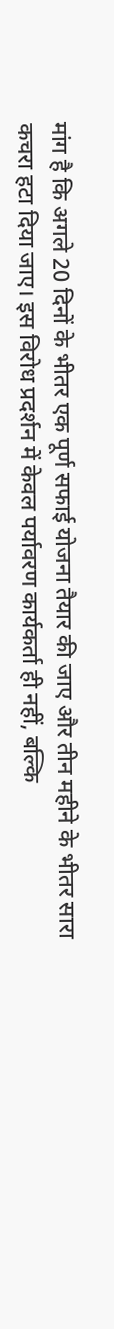मांग है कि अगले 20 दिनों के भीतर एक पूर्ण सफाई योजना तैयार की जाए और तीन महीने के भीतर सारा कचरा हटा दिया जाए। इस विरोध प्रदर्शन में केवल पर्यावरण कार्यकर्ता ही नहीं, बल्कि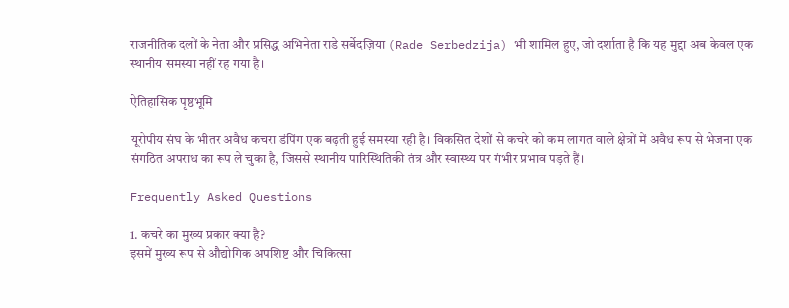राजनीतिक दलों के नेता और प्रसिद्ध अभिनेता राडे सर्बेदज़िया (Rade Serbedzija) भी शामिल हुए, जो दर्शाता है कि यह मुद्दा अब केवल एक स्थानीय समस्या नहीं रह गया है।

ऐतिहासिक पृष्ठभूमि

यूरोपीय संघ के भीतर अवैध कचरा डंपिंग एक बढ़ती हुई समस्या रही है। विकसित देशों से कचरे को कम लागत वाले क्षेत्रों में अवैध रूप से भेजना एक संगठित अपराध का रूप ले चुका है, जिससे स्थानीय पारिस्थितिकी तंत्र और स्वास्थ्य पर गंभीर प्रभाव पड़ते हैं।

Frequently Asked Questions

1. कचरे का मुख्य प्रकार क्या है?
इसमें मुख्य रूप से औद्योगिक अपशिष्ट और चिकित्सा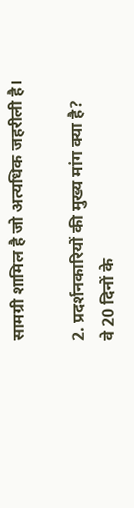सामग्री शामिल है जो अत्यधिक जहरीली है।

2. प्रदर्शनकारियों की मुख्य मांग क्या है?
वे 20 दिनों के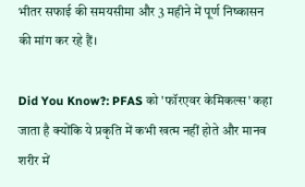भीतर सफाई की समयसीमा और 3 महीने में पूर्ण निष्कासन की मांग कर रहे हैं।

Did You Know?: PFAS को 'फॉरएवर केमिकल्स' कहा जाता है क्योंकि ये प्रकृति में कभी खत्म नहीं होते और मानव शरीर में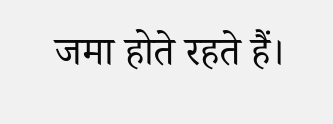जमा होते रहते हैं।